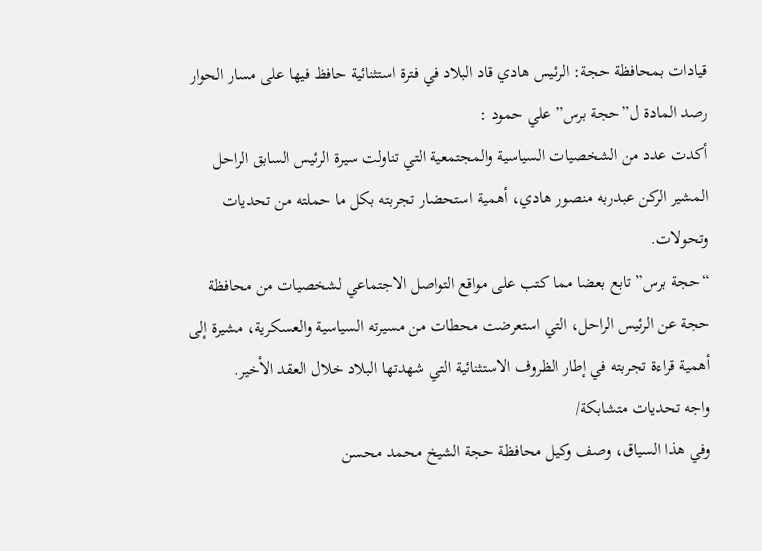قيادات بمحافظة حجة: الرئيس هادي قاد البلاد في فترة استثنائية حافظ فيها على مسار الحوار
رصد المادة ل”حجة برس” علي حمود :
أكدت عدد من الشخصيات السياسية والمجتمعية التي تناولت سيرة الرئيس السابق الراحل المشير الركن عبدربه منصور هادي، أهمية استحضار تجربته بكل ما حملته من تحديات وتحولات.
“حجة برس” تابع بعضا مما كتب على مواقع التواصل الاجتماعي لشخصيات من محافظة حجة عن الرئيس الراحل، التي استعرضت محطات من مسيرته السياسية والعسكرية، مشيرة إلى أهمية قراءة تجربته في إطار الظروف الاستثنائية التي شهدتها البلاد خلال العقد الأخير.
واجه تحديات متشابكة/
وفي هذا السياق، وصف وكيل محافظة حجة الشيخ محمد محسن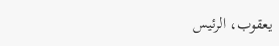يعقوب، الرئيس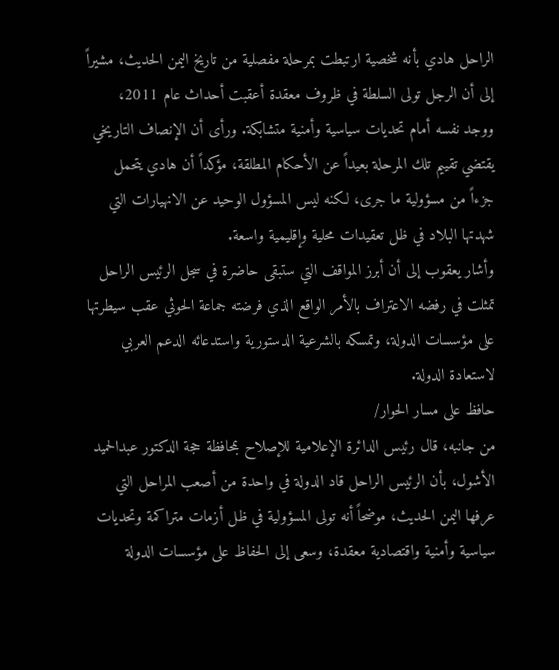الراحل هادي بأنه شخصية ارتبطت بمرحلة مفصلية من تاريخ اليمن الحديث، مشيراً إلى أن الرجل تولى السلطة في ظروف معقدة أعقبت أحداث عام 2011، ووجد نفسه أمام تحديات سياسية وأمنية متشابكة. ورأى أن الإنصاف التاريخي يقتضي تقييم تلك المرحلة بعيداً عن الأحكام المطلقة، مؤكداً أن هادي يتحمل جزءاً من مسؤولية ما جرى، لكنه ليس المسؤول الوحيد عن الانهيارات التي شهدتها البلاد في ظل تعقيدات محلية وإقليمية واسعة.
وأشار يعقوب إلى أن أبرز المواقف التي ستبقى حاضرة في سجل الرئيس الراحل تمثلت في رفضه الاعتراف بالأمر الواقع الذي فرضته جماعة الحوثي عقب سيطرتها على مؤسسات الدولة، وتمسكه بالشرعية الدستورية واستدعائه الدعم العربي لاستعادة الدولة.
حافظ على مسار الحوار/
من جانبه، قال رئيس الدائرة الإعلامية للإصلاح بمحافظة حجة الدكتور عبدالحميد الأشول، بأن الرئيس الراحل قاد الدولة في واحدة من أصعب المراحل التي عرفها اليمن الحديث، موضحاً أنه تولى المسؤولية في ظل أزمات متراكمة وتحديات سياسية وأمنية واقتصادية معقدة، وسعى إلى الحفاظ على مؤسسات الدولة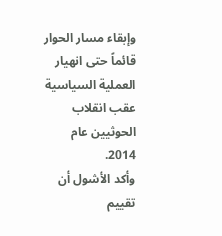وإبقاء مسار الحوار قائماً حتى انهيار العملية السياسية عقب انقلاب الحوثيين عام 2014.
وأكد الأشول أن تقييم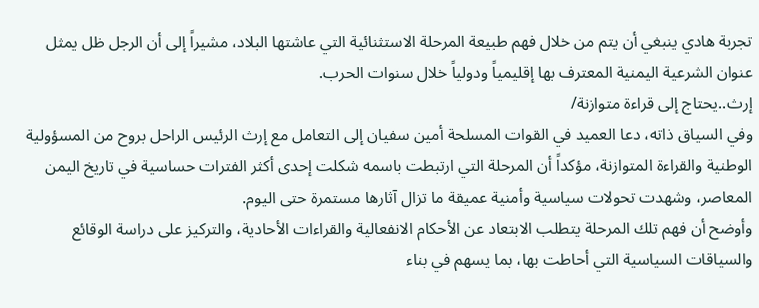تجربة هادي ينبغي أن يتم من خلال فهم طبيعة المرحلة الاستثنائية التي عاشتها البلاد، مشيراً إلى أن الرجل ظل يمثل عنوان الشرعية اليمنية المعترف بها إقليمياً ودولياً خلال سنوات الحرب.
إرث..يحتاج إلى قراءة متوازنة/
وفي السياق ذاته، دعا العميد في القوات المسلحة أمين سفيان إلى التعامل مع إرث الرئيس الراحل بروح من المسؤولية الوطنية والقراءة المتوازنة، مؤكداً أن المرحلة التي ارتبطت باسمه شكلت إحدى أكثر الفترات حساسية في تاريخ اليمن المعاصر، وشهدت تحولات سياسية وأمنية عميقة ما تزال آثارها مستمرة حتى اليوم.
وأوضح أن فهم تلك المرحلة يتطلب الابتعاد عن الأحكام الانفعالية والقراءات الأحادية، والتركيز على دراسة الوقائع والسياقات السياسية التي أحاطت بها، بما يسهم في بناء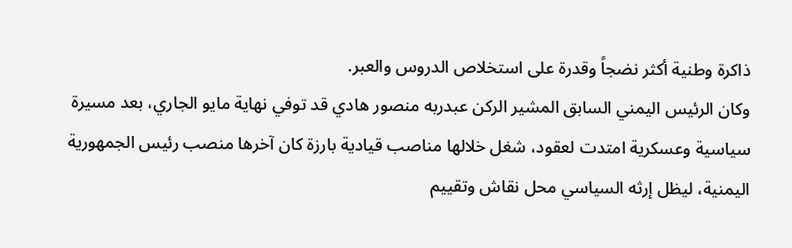ذاكرة وطنية أكثر نضجاً وقدرة على استخلاص الدروس والعبر.
وكان الرئيس اليمني السابق المشير الركن عبدربه منصور هادي قد توفي نهاية مايو الجاري، بعد مسيرة سياسية وعسكرية امتدت لعقود، شغل خلالها مناصب قيادية بارزة كان آخرها منصب رئيس الجمهورية اليمنية، ليظل إرثه السياسي محل نقاش وتقييم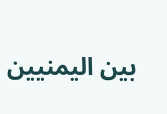بين اليمنيين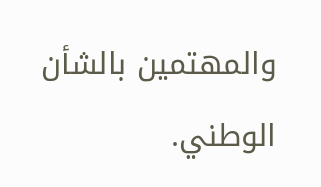والمهتمين بالشأن الوطني.